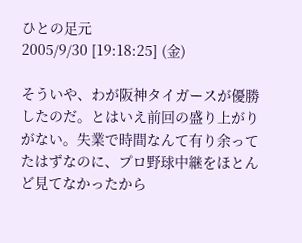ひとの足元
2005/9/30 [19:18:25] (金)

そういや、わが阪神タイガースが優勝したのだ。とはいえ前回の盛り上がりがない。失業で時間なんて有り余ってたはずなのに、プロ野球中継をほとんど見てなかったから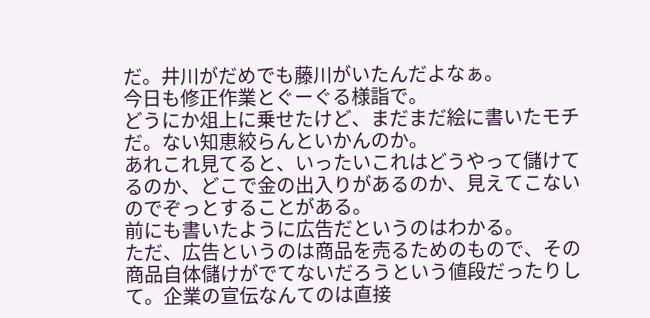だ。井川がだめでも藤川がいたんだよなぁ。
今日も修正作業とぐーぐる様詣で。
どうにか俎上に乗せたけど、まだまだ絵に書いたモチだ。ない知恵絞らんといかんのか。
あれこれ見てると、いったいこれはどうやって儲けてるのか、どこで金の出入りがあるのか、見えてこないのでぞっとすることがある。
前にも書いたように広告だというのはわかる。
ただ、広告というのは商品を売るためのもので、その商品自体儲けがでてないだろうという値段だったりして。企業の宣伝なんてのは直接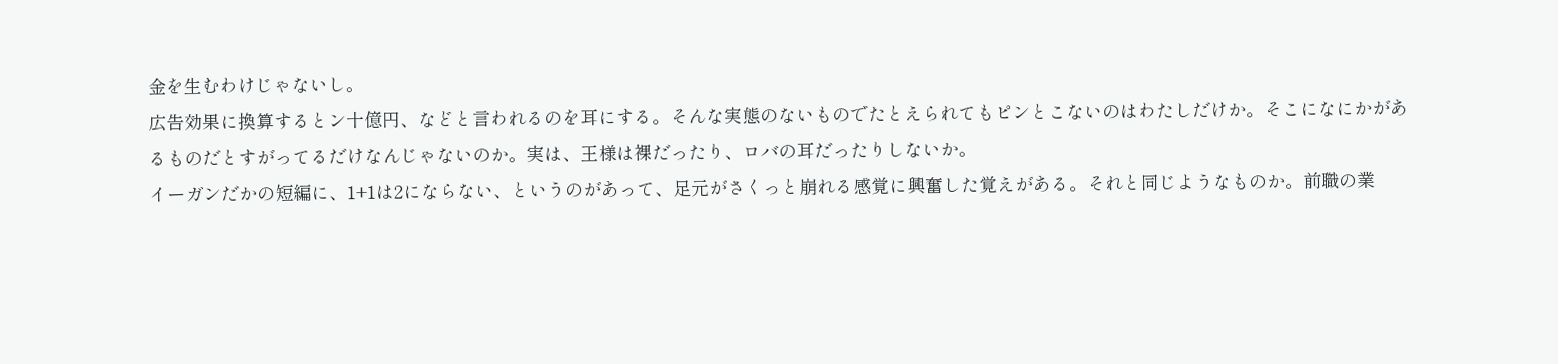金を生むわけじゃないし。
広告効果に換算するとン十億円、などと言われるのを耳にする。そんな実態のないものでたとえられてもピンとこないのはわたしだけか。そこになにかがあるものだとすがってるだけなんじゃないのか。実は、王様は裸だったり、ロバの耳だったりしないか。
イーガンだかの短編に、1+1は2にならない、というのがあって、足元がさくっと崩れる感覚に興奮した覚えがある。それと同じようなものか。前職の業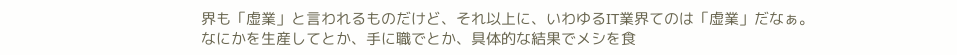界も「虚業」と言われるものだけど、それ以上に、いわゆるIT業界てのは「虚業」だなぁ。
なにかを生産してとか、手に職でとか、具体的な結果でメシを食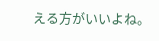える方がいいよね。